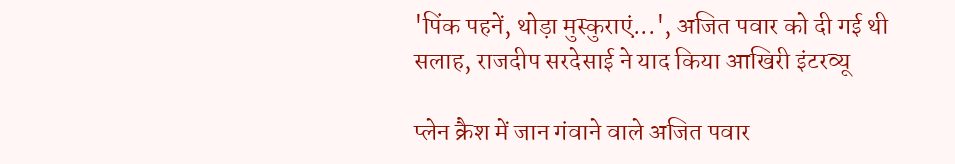'पिंक पहनें, थोड़ा मुस्कुराएं...', अजित पवार को दी गई थी सलाह, राजदीप सरदेसाई ने याद किया आखिरी इंटरव्यू

प्लेन क्रैश में जान गंवाने वाले अजित पवार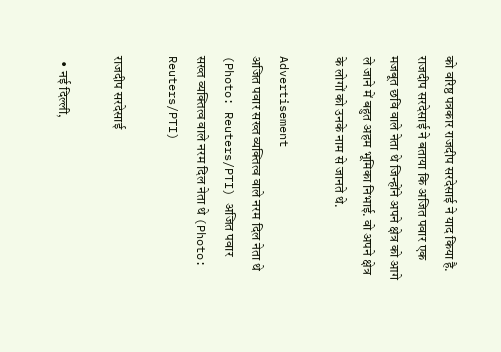को वरिष्ठ पत्रकार राजदीप सरदेसाई ने याद किया है. राजदीप सरदेसाई ने बताया कि अजित पवार एक मजबूत छवि वाले नेता थे जिन्होंने अपने क्षेत्र को आगे ले जाने में बहुत अहम भूमिका निभाई. वो अपने क्षेत्र के लोगों को उनके नाम से जानते थे.

Advertisement
अजित पवार सख्त व्यक्तित्व वाले नरम दिल नेता थे (Photo: Reuters/PTI) अजित पवार सख्त व्यक्तित्व वाले नरम दिल नेता थे (Photo: Reuters/PTI)

राजदीप सरदेसाई

  • नई दिल्ली,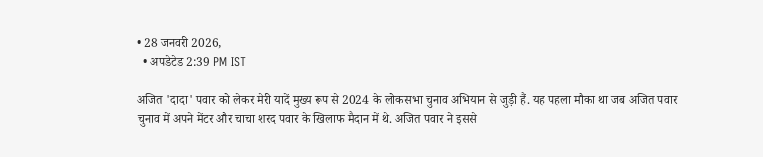• 28 जनवरी 2026,
  • अपडेटेड 2:39 PM IST

अजित 'दादा' पवार को लेकर मेरी यादें मुख्य रूप से 2024 के लोकसभा चुनाव अभियान से जुड़ी हैं. यह पहला मौका था जब अजित पवार चुनाव में अपने मेंटर और चाचा शरद पवार के खिलाफ मैदान में थे. अजित पवार ने इससे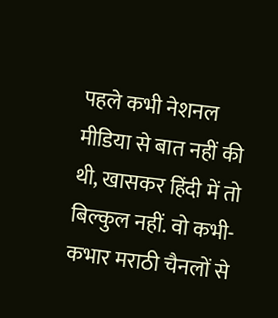पहले कभी नेशनल मीडिया से बात नहीं की थी, खासकर हिंदी में तो बिल्कुल नहीं. वो कभी-कभार मराठी चैनलों से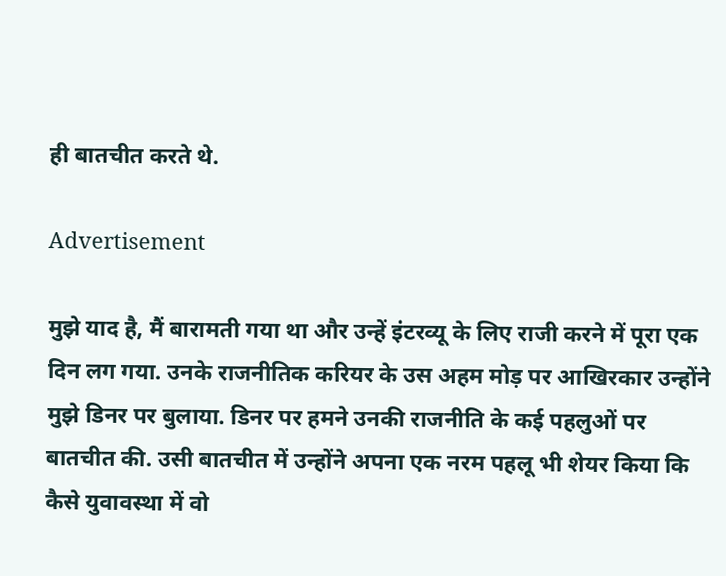ही बातचीत करते थे.

Advertisement

मुझे याद है, मैं बारामती गया था और उन्हें इंटरव्यू के लिए राजी करने में पूरा एक दिन लग गया. उनके राजनीतिक करियर के उस अहम मोड़ पर आखिरकार उन्होंने मुझे डिनर पर बुलाया. डिनर पर हमने उनकी राजनीति के कई पहलुओं पर बातचीत की. उसी बातचीत में उन्होंने अपना एक नरम पहलू भी शेयर किया कि कैसे युवावस्था में वो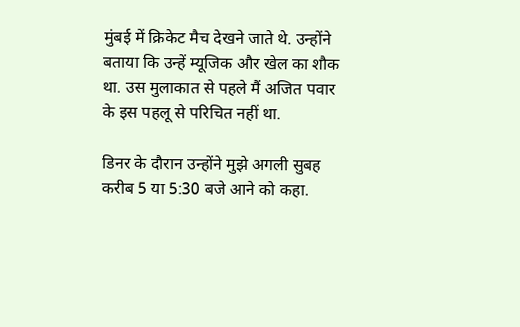मुंबई में क्रिकेट मैच देखने जाते थे. उन्होंने बताया कि उन्हें म्यूजिक और खेल का शौक था. उस मुलाकात से पहले मैं अजित पवार के इस पहलू से परिचित नहीं था.

डिनर के दौरान उन्होंने मुझे अगली सुबह करीब 5 या 5:30 बजे आने को कहा.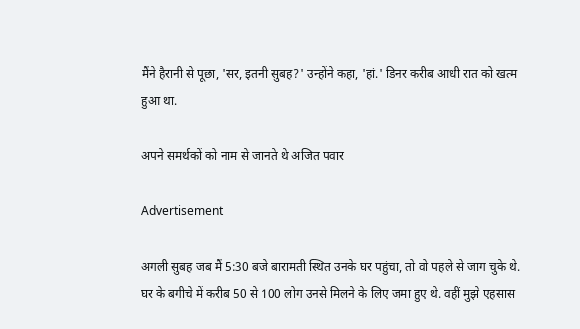मैंने हैरानी से पूछा, 'सर, इतनी सुबह?' उन्होंने कहा, 'हां.' डिनर करीब आधी रात को खत्म हुआ था.

अपने समर्थकों को नाम से जानते थे अजित पवार

Advertisement

अगली सुबह जब मैं 5:30 बजे बारामती स्थित उनके घर पहुंचा, तो वो पहले से जाग चुके थे. घर के बगीचे में करीब 50 से 100 लोग उनसे मिलने के लिए जमा हुए थे. वहीं मुझे एहसास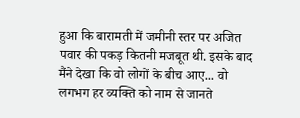हुआ कि बारामती में जमीनी स्तर पर अजित पवार की पकड़ कितनी मजबूत थी. इसके बाद मैंने देखा कि वो लोगों के बीच आए... वो लगभग हर व्यक्ति को नाम से जानते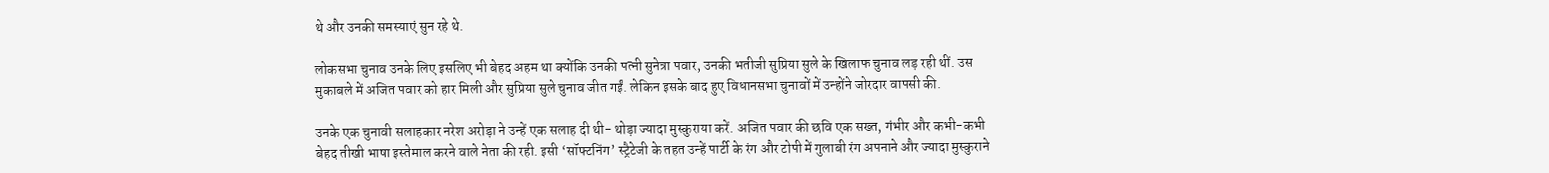थे और उनकी समस्याएं सुन रहे थे.

लोकसभा चुनाव उनके लिए इसलिए भी बेहद अहम था क्योंकि उनकी पत्नी सुनेत्रा पवार, उनकी भतीजी सुप्रिया सुले के खिलाफ चुनाव लड़ रही थीं. उस मुकाबले में अजित पवार को हार मिली और सुप्रिया सुले चुनाव जीत गईं. लेकिन इसके बाद हुए विधानसभा चुनावों में उन्होंने जोरदार वापसी की.

उनके एक चुनावी सलाहकार नरेश अरोड़ा ने उन्हें एक सलाह दी थी- थोड़ा ज्यादा मुस्कुराया करें. अजित पवार की छवि एक सख्त, गंभीर और कभी-कभी बेहद तीखी भाषा इस्तेमाल करने वाले नेता की रही. इसी ‘सॉफ्टनिंग’ स्ट्रैटेजी के तहत उन्हें पार्टी के रंग और टोपी में गुलाबी रंग अपनाने और ज्यादा मुस्कुराने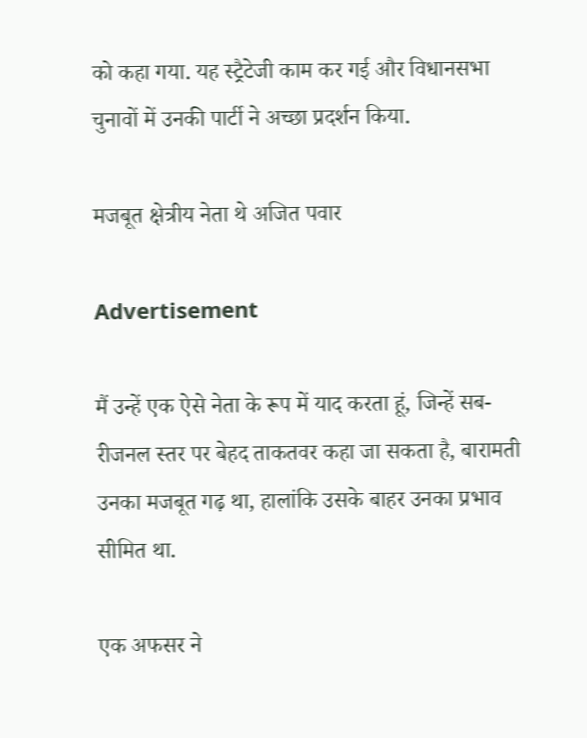को कहा गया. यह स्ट्रैटेजी काम कर गई और विधानसभा चुनावों में उनकी पार्टी ने अच्छा प्रदर्शन किया.

मजबूत क्षेत्रीय नेता थे अजित पवार

Advertisement

मैं उन्हें एक ऐसे नेता के रूप में याद करता हूं, जिन्हें सब-रीजनल स्तर पर बेहद ताकतवर कहा जा सकता है, बारामती उनका मजबूत गढ़ था, हालांकि उसके बाहर उनका प्रभाव सीमित था.

एक अफसर ने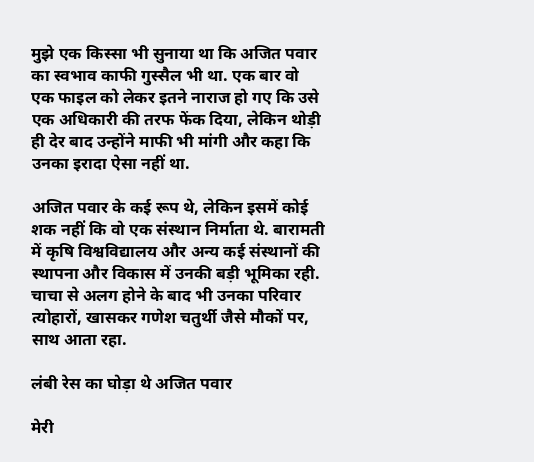मुझे एक किस्सा भी सुनाया था कि अजित पवार का स्वभाव काफी गुस्सैल भी था. एक बार वो एक फाइल को लेकर इतने नाराज हो गए कि उसे एक अधिकारी की तरफ फेंक दिया, लेकिन थोड़ी ही देर बाद उन्होंने माफी भी मांगी और कहा कि उनका इरादा ऐसा नहीं था.

अजित पवार के कई रूप थे, लेकिन इसमें कोई शक नहीं कि वो एक संस्थान निर्माता थे. बारामती में कृषि विश्वविद्यालय और अन्य कई संस्थानों की स्थापना और विकास में उनकी बड़ी भूमिका रही. चाचा से अलग होने के बाद भी उनका परिवार त्योहारों, खासकर गणेश चतुर्थी जैसे मौकों पर, साथ आता रहा.

लंबी रेस का घोड़ा थे अजित पवार

मेरी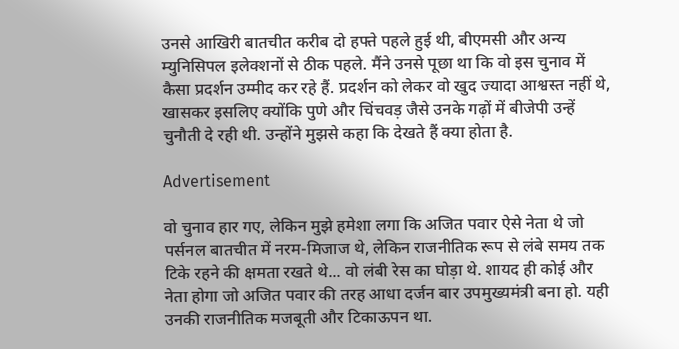उनसे आखिरी बातचीत करीब दो हफ्ते पहले हुई थी, बीएमसी और अन्य म्युनिसिपल इलेक्शनों से ठीक पहले. मैंने उनसे पूछा था कि वो इस चुनाव में कैसा प्रदर्शन उम्मीद कर रहे हैं. प्रदर्शन को लेकर वो खुद ज्यादा आश्वस्त नहीं थे, खासकर इसलिए क्योंकि पुणे और चिंचवड़ जैसे उनके गढ़ों में बीजेपी उन्हें चुनौती दे रही थी. उन्होंने मुझसे कहा कि देखते हैं क्या होता है.

Advertisement

वो चुनाव हार गए, लेकिन मुझे हमेशा लगा कि अजित पवार ऐसे नेता थे जो पर्सनल बातचीत में नरम-मिजाज थे, लेकिन राजनीतिक रूप से लंबे समय तक टिके रहने की क्षमता रखते थे... वो लंबी रेस का घोड़ा थे. शायद ही कोई और नेता होगा जो अजित पवार की तरह आधा दर्जन बार उपमुख्यमंत्री बना हो. यही उनकी राजनीतिक मजबूती और टिकाऊपन था.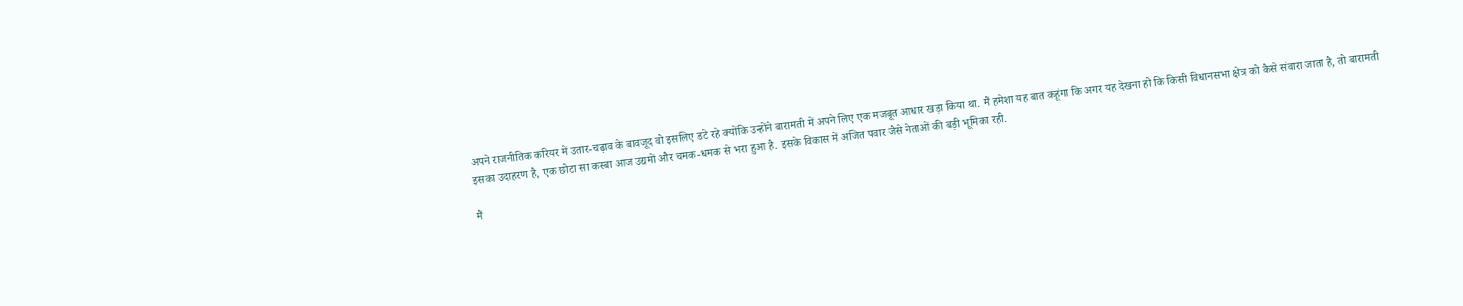अपने राजनीतिक करियर में उतार-चढ़ाव के बावजूद वो इसलिए डटे रहे क्योंकि उन्होंने बारामती में अपने लिए एक मजबूत आधार खड़ा किया था. मैं हमेशा यह बात कहूंगा कि अगर यह देखना हो कि किसी विधानसभा क्षेत्र को कैसे संवारा जाता है, तो बारामती इसका उदाहरण है, एक छोटा सा कस्बा आज उद्यमों और चमक-धमक से भरा हुआ है. इसके विकास में अजित पवार जैसे नेताओं की बड़ी भूमिका रही.

मैं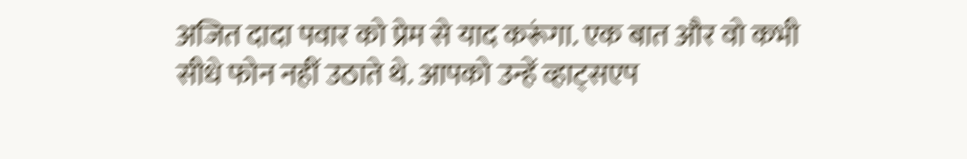अजित दादा पवार को प्रेम से याद करूंगा. एक बात और वो कभी सीधे फोन नहीं उठाते थे. आपको उन्हें व्हाट्सएप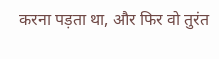करना पड़ता था, और फिर वो तुरंत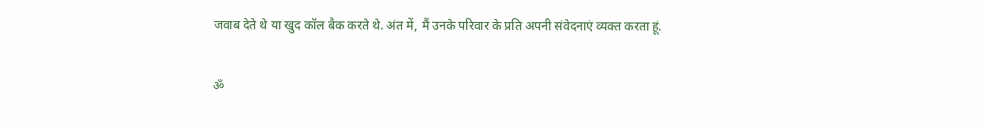जवाब देते थे या खुद कॉल बैक करते थे. अंत में, मैं उनके परिवार के प्रति अपनी संवेदनाएं व्यक्त करता हूं.

ॐ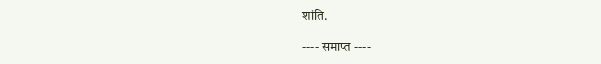शांति.

---- समाप्त ----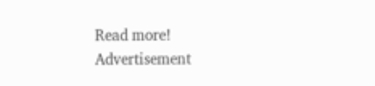Read more!
Advertisement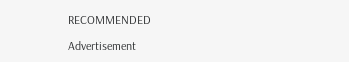RECOMMENDED

Advertisement